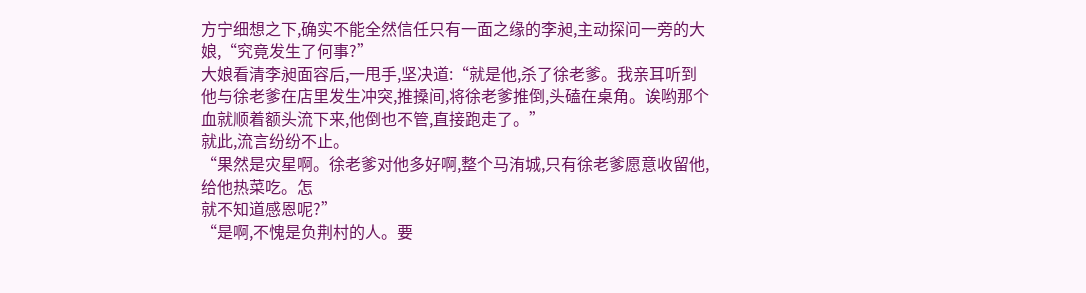方宁细想之下,确实不能全然信任只有一面之缘的李昶,主动探问一旁的大娘,“究竟发生了何事?”
大娘看清李昶面容后,一甩手,坚决道:“就是他,杀了徐老爹。我亲耳听到他与徐老爹在店里发生冲突,推搡间,将徐老爹推倒,头磕在桌角。诶哟那个血就顺着额头流下来,他倒也不管,直接跑走了。”
就此,流言纷纷不止。
“果然是灾星啊。徐老爹对他多好啊,整个马洧城,只有徐老爹愿意收留他,给他热菜吃。怎
就不知道感恩呢?”
“是啊,不愧是负荆村的人。要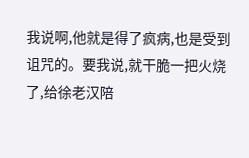我说啊,他就是得了疯病,也是受到诅咒的。要我说,就干脆一把火烧了,给徐老汉陪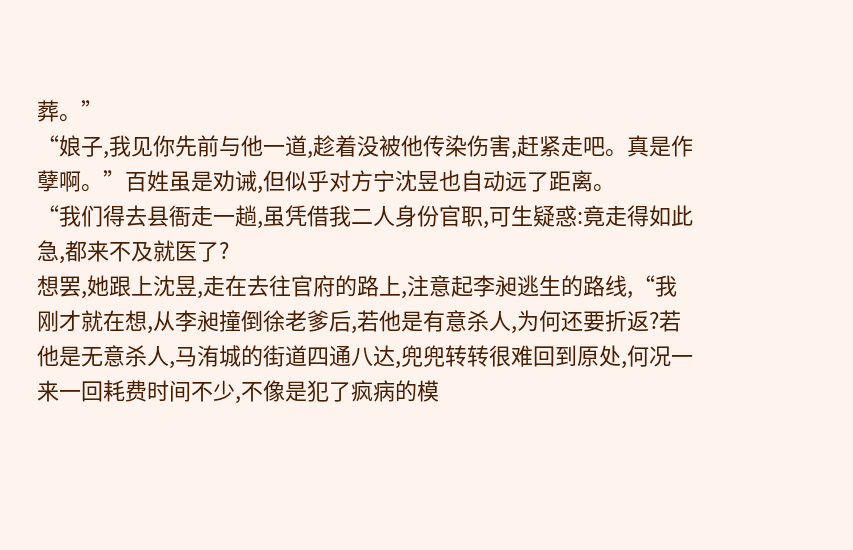葬。”
“娘子,我见你先前与他一道,趁着没被他传染伤害,赶紧走吧。真是作孽啊。”百姓虽是劝诫,但似乎对方宁沈昱也自动远了距离。
“我们得去县衙走一趟,虽凭借我二人身份官职,可生疑惑:竟走得如此急,都来不及就医了?
想罢,她跟上沈昱,走在去往官府的路上,注意起李昶逃生的路线,“我刚才就在想,从李昶撞倒徐老爹后,若他是有意杀人,为何还要折返?若他是无意杀人,马洧城的街道四通八达,兜兜转转很难回到原处,何况一来一回耗费时间不少,不像是犯了疯病的模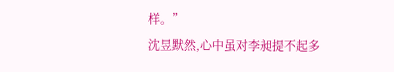样。”
沈昱默然,心中虽对李昶提不起多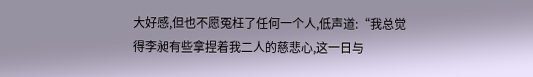大好感,但也不愿冤枉了任何一个人,低声道:“我总觉得李昶有些拿捏着我二人的慈悲心,这一日与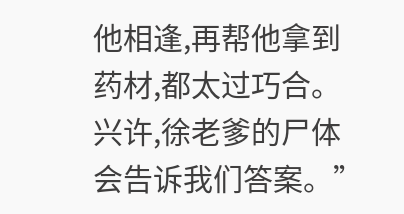他相逢,再帮他拿到药材,都太过巧合。兴许,徐老爹的尸体会告诉我们答案。”